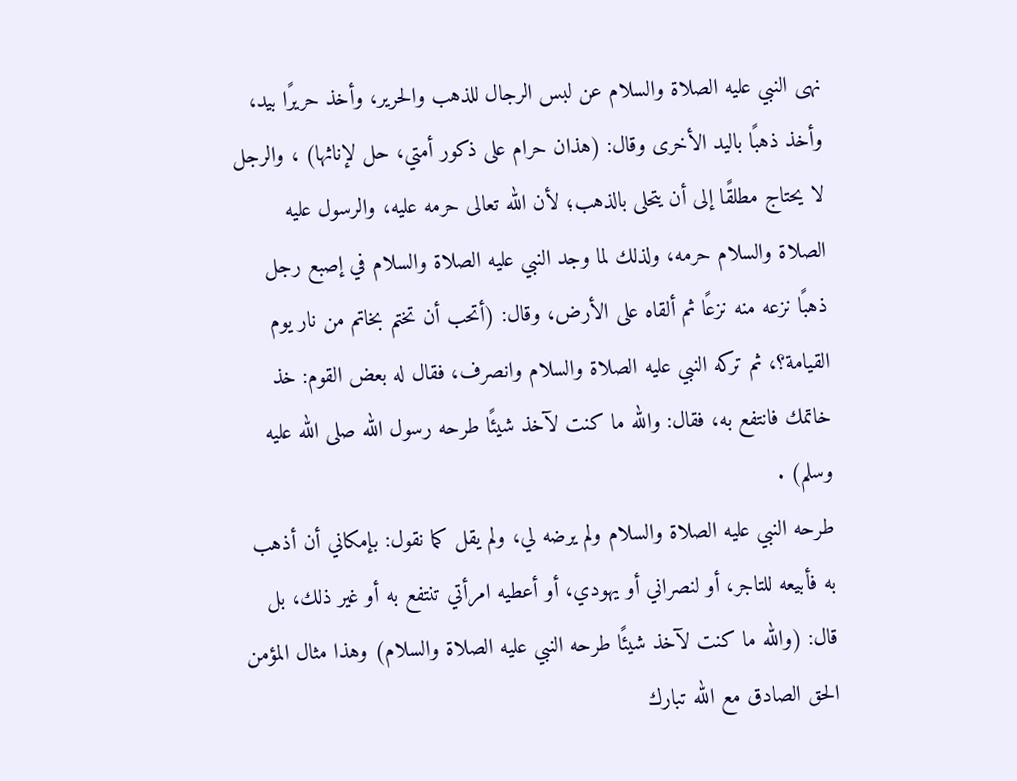نهى النبي عليه الصلاة والسلام عن لبس الرجال للذهب والحرير، وأخذ حريرًا بيد، وأخذ ذهبًا باليد الأخرى وقال: (هذان حرام على ذكور أمتي، حل لإناثها) ، والرجل لا يحتاج مطلقًا إلى أن يتحلى بالذهب؛ لأن الله تعالى حرمه عليه، والرسول عليه الصلاة والسلام حرمه، ولذلك لما وجد النبي عليه الصلاة والسلام في إصبع رجل ذهبًا نزعه منه نزعًا ثم ألقاه على الأرض، وقال: (أتحب أن تختم بخاتم من نار يوم القيامة؟، ثم تركه النبي عليه الصلاة والسلام وانصرف، فقال له بعض القوم: خذ خاتمك فانتفع به، فقال: والله ما كنت لآخذ شيئًا طرحه رسول الله صلى الله عليه وسلم) .
طرحه النبي عليه الصلاة والسلام ولم يرضه لي، ولم يقل كما نقول: بإمكاني أن أذهب به فأبيعه للتاجر، أو لنصراني أو يهودي، أو أعطيه امرأتي تنتفع به أو غير ذلك، بل قال: (والله ما كنت لآخذ شيئًا طرحه النبي عليه الصلاة والسلام) وهذا مثال المؤمن الحق الصادق مع الله تبارك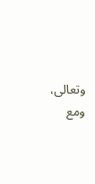وتعالى، ومع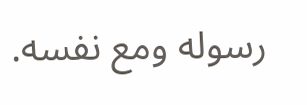رسوله ومع نفسه.